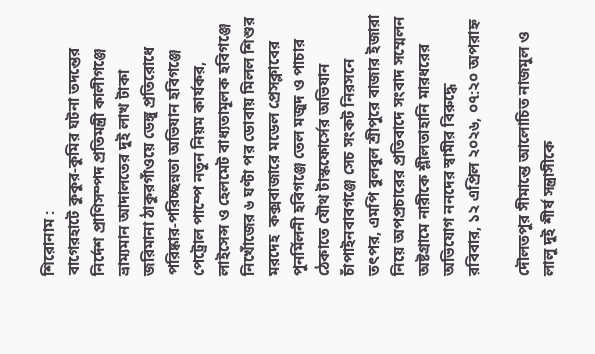শিরোনাম :
বাগেরহাটে কুকুর-কুমির ঘটনা তদন্তের নির্দেশ প্রাণিসম্পদ প্রতিমন্ত্রী কালীগঞ্জে ভ্রাম্যমান আদালতের দুই লাখ টাকা জরিমানা ঠাকুরগাঁওয়ে ডেঙ্গু প্রতিরোধে পরিষ্কার-পরিচ্ছন্নতা অভিযান হবিগঞ্জে পেট্রোল পাম্পে নতুন নিয়ম কার্যকর, লাইসেন্স ও হেলমেট বাধ্যতামূলক হবিগঞ্জে নিখোঁজের ৬ ঘণ্টা পর ডোবায় মিলল শিশুর মরদেহ  কক্সবাজারে মডেল প্রেসক্লাবের পুনর্মিলনী হবিগঞ্জে তেল মজুদ ও পাচার ঠেকাতে যৌথ টাস্কফোর্সের অভিযান চাঁপাইনবাবগঞ্জে সেচ সংকট নিরসনে তৎপর, এমপি বুলবুল শ্রীপুরে বাজার ইজারা নিয়ে অপপ্রচারের প্রতিবাদে সংবাদ সম্মেলন অষ্টগ্রামে নারীকে শ্লীলতাহানি মারধরের অভিযোগ ননদের স্বামীর বিরুদ্ধে
রবিবার, ১২ এপ্রিল ২০২৬, ০৭:২০ অপরাহ্ন

দৌলতপুর সীমান্তে আলোচিত নাজমুল ও লালু দুই শীর্ষ সন্ত্রাসীকে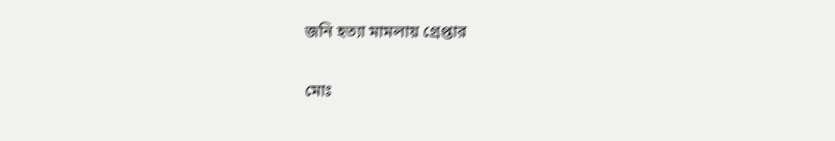জনি হত্যা মামলায় গ্রেপ্তার

মোঃ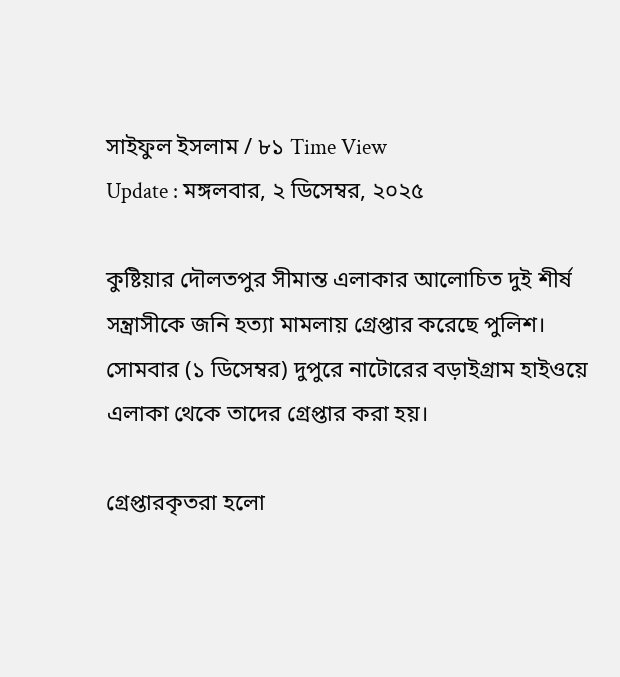সাইফুল ইসলাম / ৮১ Time View
Update : মঙ্গলবার, ২ ডিসেম্বর, ২০২৫

কুষ্টিয়ার দৌলতপুর সীমান্ত এলাকার আলোচিত দুই শীর্ষ সন্ত্রাসীকে জনি হত্যা মামলায় গ্রেপ্তার করেছে পুলিশ। সোমবার (১ ডিসেম্বর) দুপুরে নাটোরের বড়াইগ্রাম হাইওয়ে এলাকা থেকে তাদের গ্রেপ্তার করা হয়।

গ্রেপ্তারকৃতরা হলো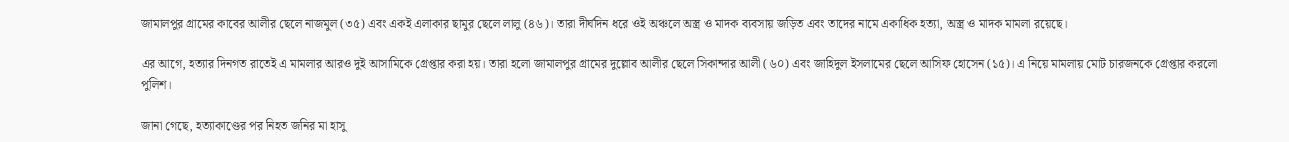জামালপুর গ্রামের কাবের আলীর ছেলে নাজমুল (৩৫) এবং একই এলাকার ছামুর ছেলে লালু (৪৬)। তারা দীর্ঘদিন ধরে ওই অঞ্চলে অস্ত্র ও মাদক ব্যবসায় জড়িত এবং তাদের নামে একাধিক হত্যা, অস্ত্র ও মাদক মামলা রয়েছে।

এর আগে, হত্যার দিনগত রাতেই এ মামলার আরও দুই আসামিকে গ্রেপ্তার করা হয়। তারা হলো জামালপুর গ্রামের দুল্লোব আলীর ছেলে সিকান্দার আলী (৬০) এবং জাহিদুল ইসলামের ছেলে আসিফ হোসেন (১৫)। এ নিয়ে মামলায় মোট চারজনকে গ্রেপ্তার করলো পুলিশ।

জানা গেছে, হত্যাকাণ্ডের পর নিহত জনির মা হাসু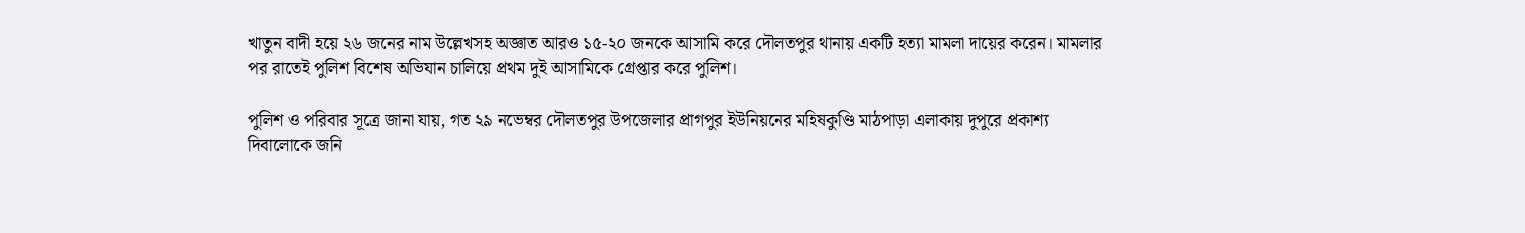খাতুন বাদী হয়ে ২৬ জনের নাম উল্লেখসহ অজ্ঞাত আরও ১৫-২০ জনকে আসামি করে দৌলতপুর থানায় একটি হত্যা মামলা দায়ের করেন। মামলার পর রাতেই পুলিশ বিশেষ অভিযান চালিয়ে প্রথম দুই আসামিকে গ্রেপ্তার করে পুলিশ।

পুলিশ ও পরিবার সূত্রে জানা যায়, গত ২৯ নভেম্বর দৌলতপুর উপজেলার প্রাগপুর ইউনিয়নের মহিষকুণ্ডি মাঠপাড়া এলাকায় দুপুরে প্রকাশ্য দিবালোকে জনি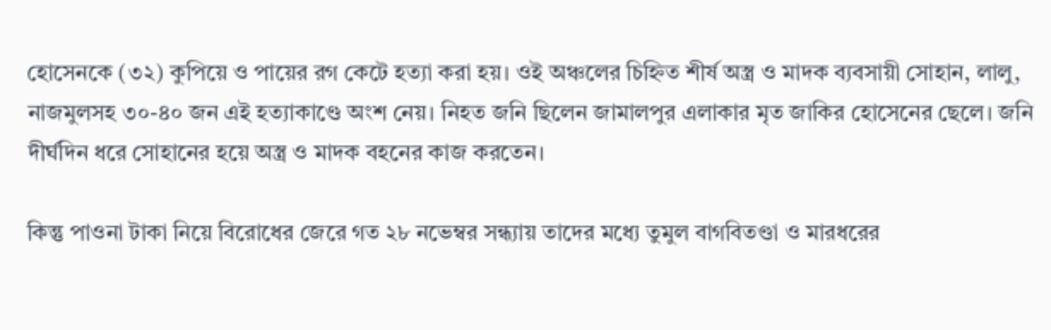হোসেনকে (৩২) কুপিয়ে ও পায়ের রগ কেটে হত্যা করা হয়। ওই অঞ্চলের চিহ্নিত শীর্ষ অস্ত্র ও মাদক ব্যবসায়ী সোহান, লালু, নাজমুলসহ ৩০-৪০ জন এই হত্যাকাণ্ডে অংশ নেয়। নিহত জনি ছিলেন জামালপুর এলাকার মৃত জাকির হোসেনের ছেলে। জনি দীর্ঘদিন ধরে সোহানের হয়ে অস্ত্র ও মাদক বহনের কাজ করতেন।

কিন্তু পাওনা টাকা নিয়ে বিরোধের জেরে গত ২৮ নভেম্বর সন্ধ্যায় তাদের মধ্যে তুমুল বাগবিতণ্ডা ও মারধরের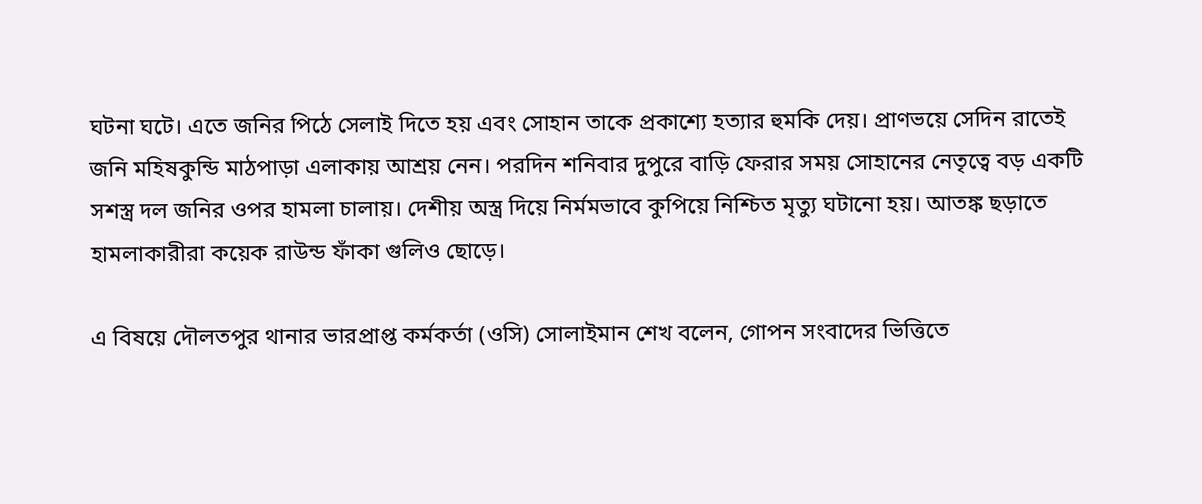ঘটনা ঘটে। এতে জনির পিঠে সেলাই দিতে হয় এবং সোহান তাকে প্রকাশ্যে হত্যার হুমকি দেয়। প্রাণভয়ে সেদিন রাতেই জনি মহিষকুন্ডি মাঠপাড়া এলাকায় আশ্রয় নেন। পরদিন শনিবার দুপুরে বাড়ি ফেরার সময় সোহানের নেতৃত্বে বড় একটি সশস্ত্র দল জনির ওপর হামলা চালায়। দেশীয় অস্ত্র দিয়ে নির্মমভাবে কুপিয়ে নিশ্চিত মৃত্যু ঘটানো হয়। আতঙ্ক ছড়াতে হামলাকারীরা কয়েক রাউন্ড ফাঁকা গুলিও ছোড়ে।

এ বিষয়ে দৌলতপুর থানার ভারপ্রাপ্ত কর্মকর্তা (ওসি) সোলাইমান শেখ বলেন, গোপন সংবাদের ভিত্তিতে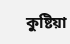কুষ্টিয়া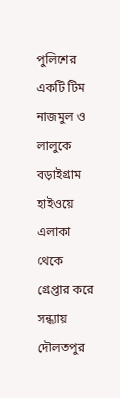পুলিশের একটি টিম নাজমুল ও লালুকে বড়াইগ্রাম হাইওয়ে এলাকা থেকে গ্রেপ্তার করে সন্ধ্যায় দৌলতপুর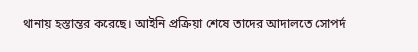থানায় হস্তান্তর করেছে। আইনি প্রক্রিয়া শেষে তাদের আদালতে সোপর্দ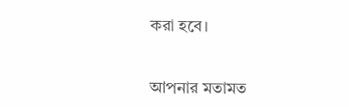করা হবে।


আপনার মতামত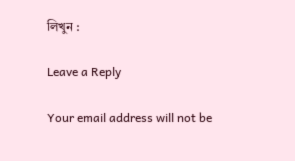লিখুন :

Leave a Reply

Your email address will not be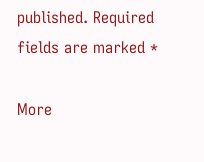published. Required fields are marked *

More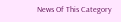News Of This Category